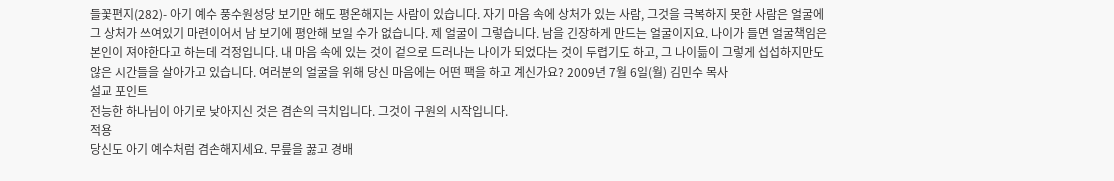들꽃편지(282)- 아기 예수 풍수원성당 보기만 해도 평온해지는 사람이 있습니다. 자기 마음 속에 상처가 있는 사람, 그것을 극복하지 못한 사람은 얼굴에 그 상처가 쓰여있기 마련이어서 남 보기에 평안해 보일 수가 없습니다. 제 얼굴이 그렇습니다. 남을 긴장하게 만드는 얼굴이지요. 나이가 들면 얼굴책임은 본인이 져야한다고 하는데 걱정입니다. 내 마음 속에 있는 것이 겉으로 드러나는 나이가 되었다는 것이 두렵기도 하고, 그 나이듦이 그렇게 섭섭하지만도 않은 시간들을 살아가고 있습니다. 여러분의 얼굴을 위해 당신 마음에는 어떤 팩을 하고 계신가요? 2009년 7월 6일(월) 김민수 목사
설교 포인트
전능한 하나님이 아기로 낮아지신 것은 겸손의 극치입니다. 그것이 구원의 시작입니다.
적용
당신도 아기 예수처럼 겸손해지세요. 무릎을 꿇고 경배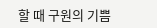할 때 구원의 기쁨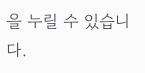을 누릴 수 있습니다.